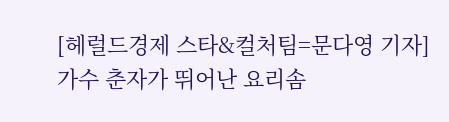[헤럴드경제 스타&컬처팀=문다영 기자] 가수 춘자가 뛰어난 요리솜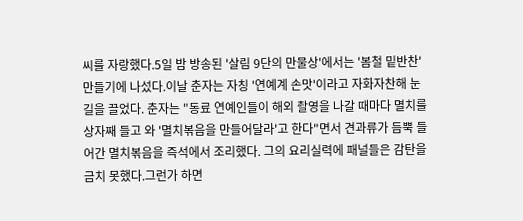씨를 자랑했다.5일 밤 방송된 '살림 9단의 만물상'에서는 '봄철 밑반찬' 만들기에 나섰다.이날 춘자는 자칭 '연예계 손맛'이라고 자화자찬해 눈길을 끌었다. 춘자는 "동료 연예인들이 해외 촬영을 나갈 때마다 멸치를 상자째 들고 와 '멸치볶음을 만들어달라'고 한다"면서 견과류가 듬뿍 들어간 멸치볶음을 즉석에서 조리했다. 그의 요리실력에 패널들은 감탄을 금치 못했다.그런가 하면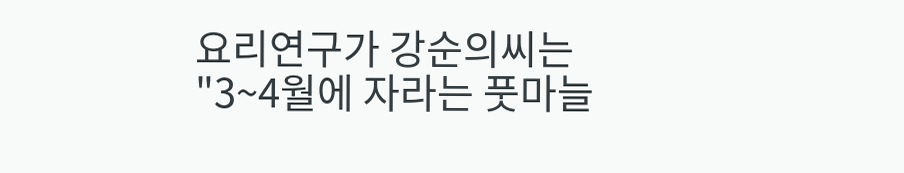요리연구가 강순의씨는 "3~4월에 자라는 풋마늘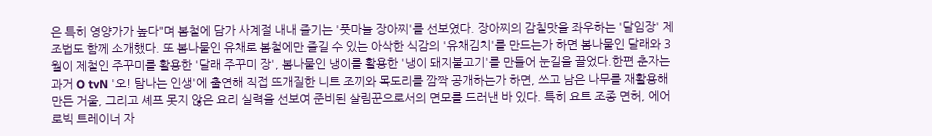은 특히 영양가가 높다"며 봄철에 담가 사계절 내내 즐기는 '풋마늘 장아찌'를 선보였다. 장아찌의 감칠맛을 좌우하는 '달임장' 제조법도 함께 소개했다. 또 봄나물인 유채로 봄철에만 즐길 수 있는 아삭한 식감의 '유채김치'를 만드는가 하면 봄나물인 달래와 3월이 제철인 주꾸미를 활용한 '달래 주꾸미 장', 봄나물인 냉이를 활용한 '냉이 돼지불고기'를 만들어 눈길을 끌었다.한편 춘자는 과거 O tvN '오! 탐나는 인생'에 출연해 직접 뜨개질한 니트 조끼와 목도리를 깜짝 공개하는가 하면, 쓰고 남은 나무를 재활용해 만든 거울, 그리고 셰프 못지 않은 요리 실력을 선보여 준비된 살림꾼으로서의 면모를 드러낸 바 있다. 특히 요트 조종 면허, 에어로빅 트레이너 자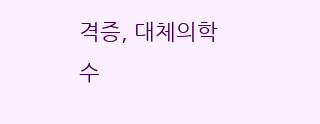격증, 대체의학 수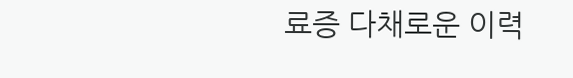료증 다채로운 이력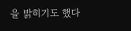을 밝히기도 했다